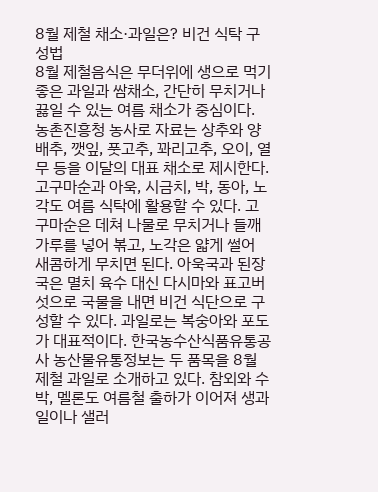8월 제철 채소·과일은? 비건 식탁 구성법
8월 제철음식은 무더위에 생으로 먹기 좋은 과일과 쌈채소, 간단히 무치거나 끓일 수 있는 여름 채소가 중심이다. 농촌진흥청 농사로 자료는 상추와 양배추, 깻잎, 풋고추, 꽈리고추, 오이, 열무 등을 이달의 대표 채소로 제시한다. 고구마순과 아욱, 시금치, 박, 동아, 노각도 여름 식탁에 활용할 수 있다. 고구마순은 데쳐 나물로 무치거나 들깨가루를 넣어 볶고, 노각은 얇게 썰어 새콤하게 무치면 된다. 아욱국과 된장국은 멸치 육수 대신 다시마와 표고버섯으로 국물을 내면 비건 식단으로 구성할 수 있다. 과일로는 복숭아와 포도가 대표적이다. 한국농수산식품유통공사 농산물유통정보는 두 품목을 8월 제철 과일로 소개하고 있다. 참외와 수박, 멜론도 여름철 출하가 이어져 생과일이나 샐러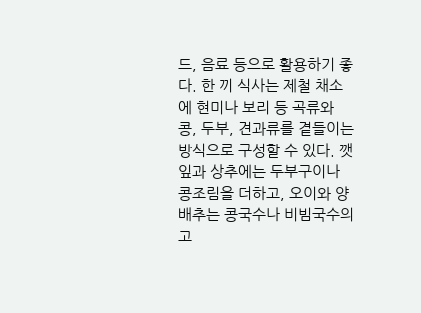드, 음료 등으로 활용하기 좋다. 한 끼 식사는 제철 채소에 현미나 보리 등 곡류와 콩, 두부, 견과류를 곁들이는 방식으로 구성할 수 있다. 깻잎과 상추에는 두부구이나 콩조림을 더하고, 오이와 양배추는 콩국수나 비빔국수의 고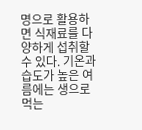명으로 활용하면 식재료를 다양하게 섭취할 수 있다. 기온과 습도가 높은 여름에는 생으로 먹는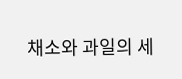채소와 과일의 세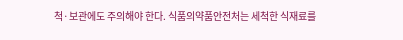척·보관에도 주의해야 한다. 식품의약품안전처는 세척한 식재료를